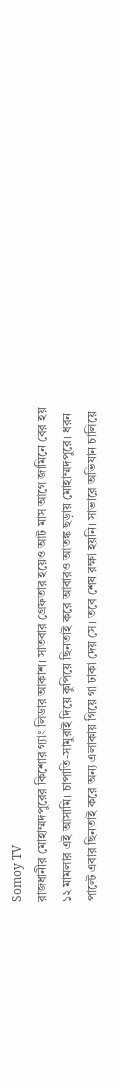Somoy TV
রাজধানীর মোহাম্মদপুরের কিশোর গ্যাং লিডার আকাশ। সাতবার গ্রেফতার হয়েও আট মাস আগে জামিনে বের হয় ১২ মামলার এই আসামি। চাপাতি-সামুরাই দিয়ে কুপিয়ে ছিনতাই করে আবারও আতঙ্ক ছড়ায় মোহাম্মদপুরে। ধরন পাল্টে এবার ছিনতাই করে অন্য এলাকায় গিয়ে গা ঢাকা দেয় সে। তবে শেষ রক্ষা হয়নি। সাভারে অভিযান চালিয়ে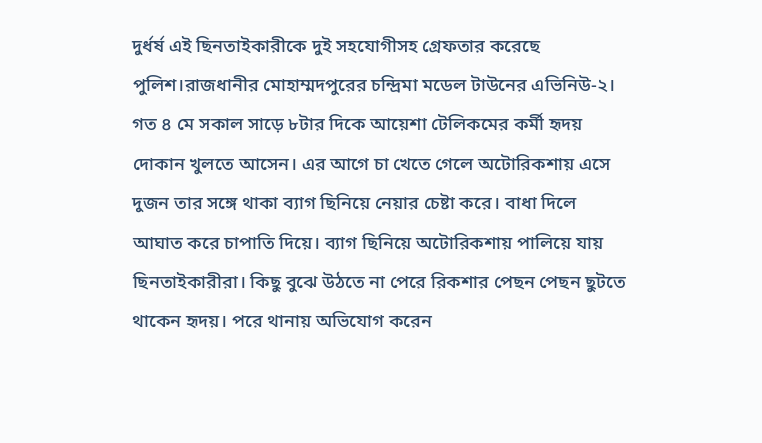দুর্ধর্ষ এই ছিনতাইকারীকে দুই সহযোগীসহ গ্রেফতার করেছে পুলিশ।রাজধানীর মোহাম্মদপুরের চন্দ্রিমা মডেল টাউনের এভিনিউ-২। গত ৪ মে সকাল সাড়ে ৮টার দিকে আয়েশা টেলিকমের কর্মী হৃদয় দোকান খুলতে আসেন। এর আগে চা খেতে গেলে অটোরিকশায় এসে দুজন তার সঙ্গে থাকা ব্যাগ ছিনিয়ে নেয়ার চেষ্টা করে। বাধা দিলে আঘাত করে চাপাতি দিয়ে। ব্যাগ ছিনিয়ে অটোরিকশায় পালিয়ে যায় ছিনতাইকারীরা। কিছু বুঝে উঠতে না পেরে রিকশার পেছন পেছন ছুটতে থাকেন হৃদয়। পরে থানায় অভিযোগ করেন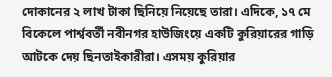দোকানের ২ লাখ টাকা ছিনিয়ে নিয়েছে তারা। এদিকে, ১৭ মে বিকেলে পার্শ্ববর্তী নবীনগর হাউজিংয়ে একটি কুরিয়ারের গাড়ি আটকে দেয় ছিনতাইকারীরা। এসময় কুরিয়ার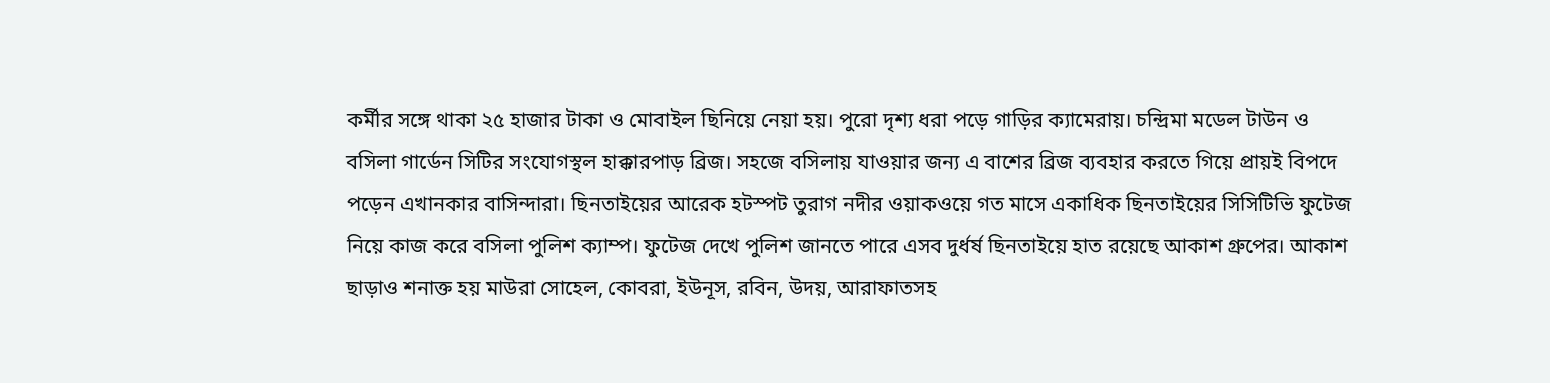কর্মীর সঙ্গে থাকা ২৫ হাজার টাকা ও মোবাইল ছিনিয়ে নেয়া হয়। পুরো দৃশ্য ধরা পড়ে গাড়ির ক্যামেরায়। চন্দ্রিমা মডেল টাউন ও বসিলা গার্ডেন সিটির সংযোগস্থল হাক্কারপাড় ব্রিজ। সহজে বসিলায় যাওয়ার জন্য এ বাশের ব্রিজ ব্যবহার করতে গিয়ে প্রায়ই বিপদে পড়েন এখানকার বাসিন্দারা। ছিনতাইয়ের আরেক হটস্পট তুরাগ নদীর ওয়াকওয়ে গত মাসে একাধিক ছিনতাইয়ের সিসিটিভি ফুটেজ নিয়ে কাজ করে বসিলা পুলিশ ক্যাম্প। ফুটেজ দেখে পুলিশ জানতে পারে এসব দুর্ধর্ষ ছিনতাইয়ে হাত রয়েছে আকাশ গ্রুপের। আকাশ ছাড়াও শনাক্ত হয় মাউরা সোহেল, কোবরা, ইউনূস, রবিন, উদয়, আরাফাতসহ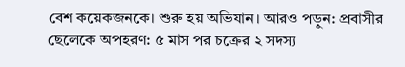বেশ কয়েকজনকে। শুরু হয় অভিযান। আরও পড়ুন: প্রবাসীর ছেলেকে অপহরণ: ৫ মাস পর চক্রের ২ সদস্য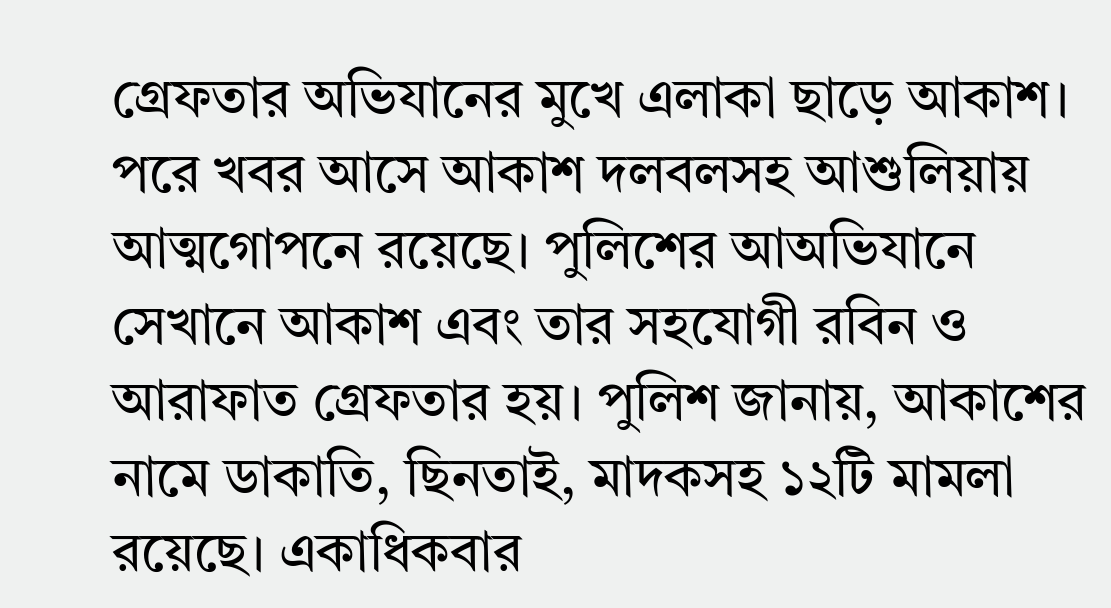গ্রেফতার অভিযানের মুখে এলাকা ছাড়ে আকাশ। পরে খবর আসে আকাশ দলবলসহ আশুলিয়ায় আত্মগোপনে রয়েছে। পুলিশের আঅভিযানে সেখানে আকাশ এবং তার সহযোগী রবিন ও আরাফাত গ্রেফতার হয়। পুলিশ জানায়, আকাশের নামে ডাকাতি, ছিনতাই, মাদকসহ ১২টি মামলা রয়েছে। একাধিকবার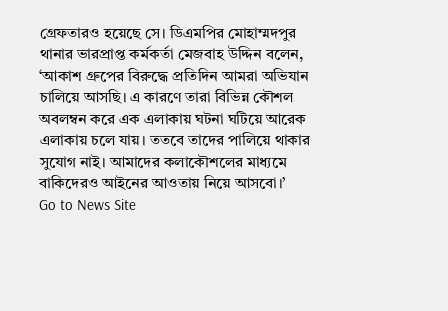গ্রেফতারও হয়েছে সে। ডিএমপির মোহাম্মদপুর থানার ভারপ্রাপ্ত কর্মকর্তা মেজবাহ উদ্দিন বলেন, ‘আকাশ গ্রুপের বিরুদ্ধে প্রতিদিন আমরা অভিযান চালিয়ে আসছি। এ কারণে তারা বিভিন্ন কৌশল অবলম্বন করে এক এলাকায় ঘটনা ঘটিয়ে আরেক এলাকায় চলে যায়। ততবে তাদের পালিয়ে থাকার সুযোগ নাই। আমাদের কলাকৌশলের মাধ্যমে বাকিদেরও আইনের আওতায় নিয়ে আসবো।’
Go to News Site